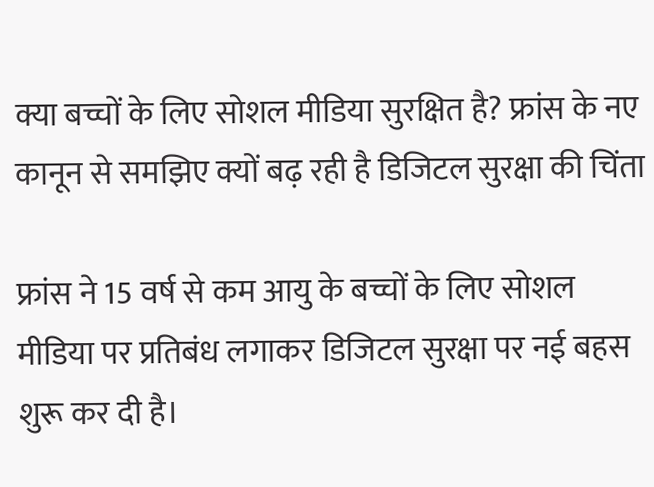क्या बच्चों के लिए सोशल मीडिया सुरक्षित है? फ्रांस के नए कानून से समझिए क्यों बढ़ रही है डिजिटल सुरक्षा की चिंता

फ्रांस ने 15 वर्ष से कम आयु के बच्चों के लिए सोशल मीडिया पर प्रतिबंध लगाकर डिजिटल सुरक्षा पर नई बहस शुरू कर दी है।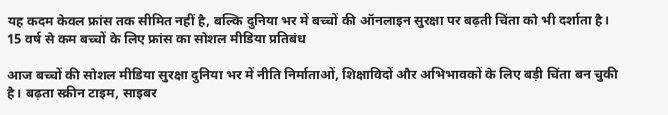यह कदम केवल फ्रांस तक सीमित नहीं है, बल्कि दुनिया भर में बच्चों की ऑनलाइन सुरक्षा पर बढ़ती चिंता को भी दर्शाता है।
15 वर्ष से कम बच्चों के लिए फ्रांस का सोशल मीडिया प्रतिबंध

आज बच्चों की सोशल मीडिया सुरक्षा दुनिया भर में नीति निर्माताओं, शिक्षाविदों और अभिभावकों के लिए बड़ी चिंता बन चुकी है। बढ़ता स्क्रीन टाइम, साइबर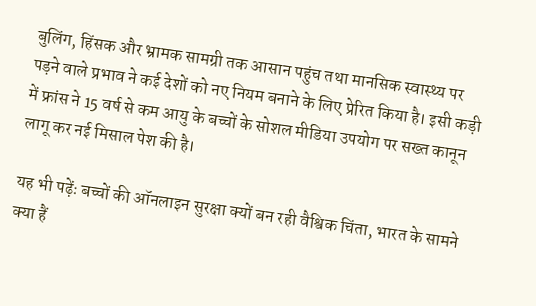बुलिंग, हिंसक और भ्रामक सामग्री तक आसान पहुंच तथा मानसिक स्वास्थ्य पर पड़ने वाले प्रभाव ने कई देशों को नए नियम बनाने के लिए प्रेरित किया है। इसी कड़ी में फ्रांस ने 15 वर्ष से कम आयु के बच्चों के सोशल मीडिया उपयोग पर सख्त कानून लागू कर नई मिसाल पेश की है।

यह भी पढ़ेंः बच्चों की ऑनलाइन सुरक्षा क्यों बन रही वैश्विक चिंता, भारत के सामने क्या हैं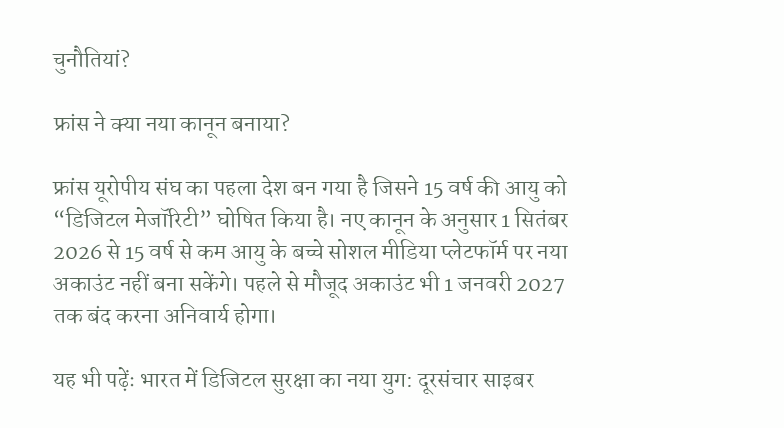चुनौतियां?

फ्रांस ने क्या नया कानून बनाया?

फ्रांस यूरोपीय संघ का पहला देश बन गया है जिसने 15 वर्ष की आयु को “डिजिटल मेजॉरिटी” घोषित किया है। नए कानून के अनुसार 1 सितंबर 2026 से 15 वर्ष से कम आयु के बच्चे सोशल मीडिया प्लेटफॉर्म पर नया अकाउंट नहीं बना सकेंगे। पहले से मौजूद अकाउंट भी 1 जनवरी 2027 तक बंद करना अनिवार्य होगा।

यह भी पढ़ेंः भारत में डिजिटल सुरक्षा का नया युग: दूरसंचार साइबर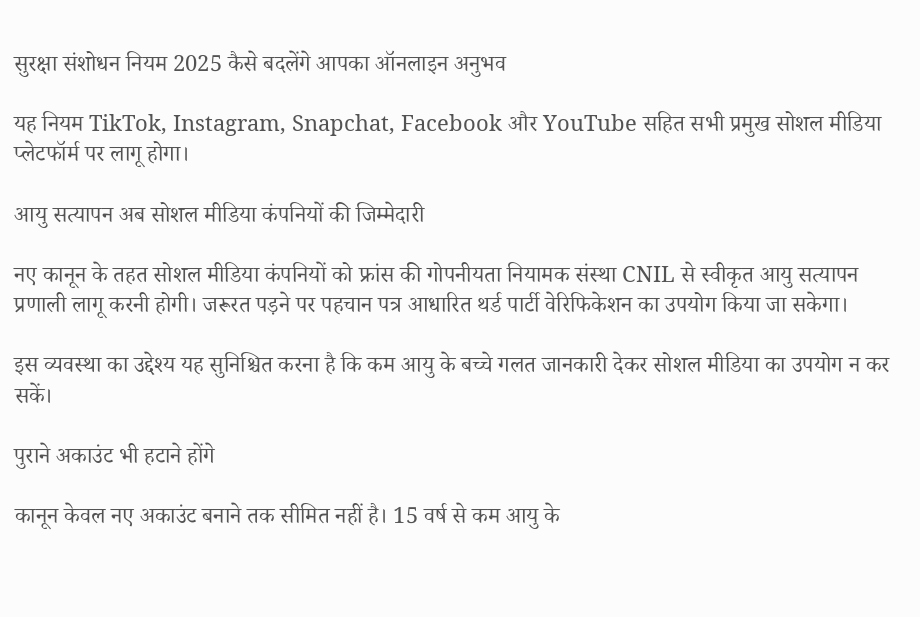सुरक्षा संशोधन नियम 2025 कैसे बदलेंगे आपका ऑनलाइन अनुभव

यह नियम TikTok, Instagram, Snapchat, Facebook और YouTube सहित सभी प्रमुख सोशल मीडिया प्लेटफॉर्म पर लागू होगा।

आयु सत्यापन अब सोशल मीडिया कंपनियों की जिम्मेदारी

नए कानून के तहत सोशल मीडिया कंपनियों को फ्रांस की गोपनीयता नियामक संस्था CNIL से स्वीकृत आयु सत्यापन प्रणाली लागू करनी होगी। जरूरत पड़ने पर पहचान पत्र आधारित थर्ड पार्टी वेरिफिकेशन का उपयोग किया जा सकेगा।

इस व्यवस्था का उद्देश्य यह सुनिश्चित करना है कि कम आयु के बच्चे गलत जानकारी देकर सोशल मीडिया का उपयोग न कर सकें।

पुराने अकाउंट भी हटाने होंगे

कानून केवल नए अकाउंट बनाने तक सीमित नहीं है। 15 वर्ष से कम आयु के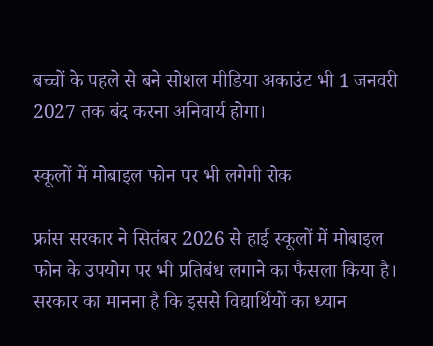बच्चों के पहले से बने सोशल मीडिया अकाउंट भी 1 जनवरी 2027 तक बंद करना अनिवार्य होगा।

स्कूलों में मोबाइल फोन पर भी लगेगी रोक

फ्रांस सरकार ने सितंबर 2026 से हाई स्कूलों में मोबाइल फोन के उपयोग पर भी प्रतिबंध लगाने का फैसला किया है। सरकार का मानना है कि इससे विद्यार्थियों का ध्यान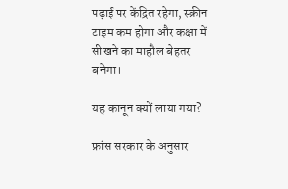पढ़ाई पर केंद्रित रहेगा, स्क्रीन टाइम कम होगा और कक्षा में सीखने का माहौल बेहतर बनेगा।

यह कानून क्यों लाया गया?

फ्रांस सरकार के अनुसार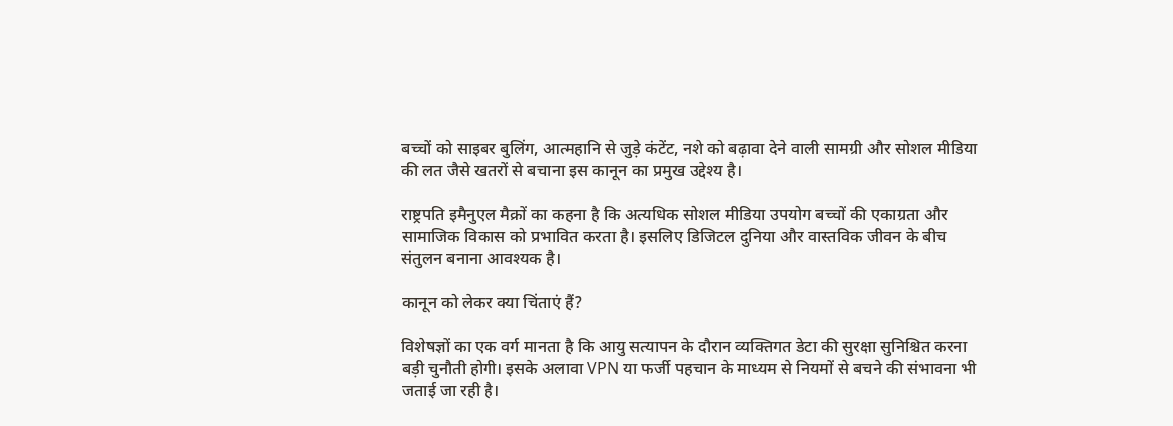बच्चों को साइबर बुलिंग, आत्महानि से जुड़े कंटेंट, नशे को बढ़ावा देने वाली सामग्री और सोशल मीडिया की लत जैसे खतरों से बचाना इस कानून का प्रमुख उद्देश्य है।

राष्ट्रपति इमैनुएल मैक्रों का कहना है कि अत्यधिक सोशल मीडिया उपयोग बच्चों की एकाग्रता और सामाजिक विकास को प्रभावित करता है। इसलिए डिजिटल दुनिया और वास्तविक जीवन के बीच संतुलन बनाना आवश्यक है।

कानून को लेकर क्या चिंताएं हैं?

विशेषज्ञों का एक वर्ग मानता है कि आयु सत्यापन के दौरान व्यक्तिगत डेटा की सुरक्षा सुनिश्चित करना बड़ी चुनौती होगी। इसके अलावा VPN या फर्जी पहचान के माध्यम से नियमों से बचने की संभावना भी जताई जा रही है।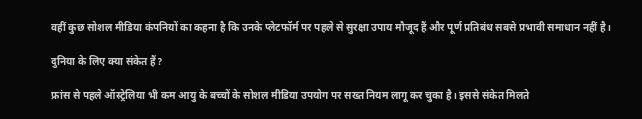वहीं कुछ सोशल मीडिया कंपनियों का कहना है कि उनके प्लेटफॉर्म पर पहले से सुरक्षा उपाय मौजूद हैं और पूर्ण प्रतिबंध सबसे प्रभावी समाधान नहीं है।

दुनिया के लिए क्या संकेत हैं?

फ्रांस से पहले ऑस्ट्रेलिया भी कम आयु के बच्चों के सोशल मीडिया उपयोग पर सख्त नियम लागू कर चुका है। इससे संकेत मिलते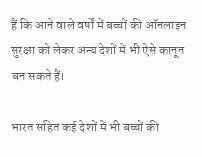हैं कि आने वाले वर्षों में बच्चों की ऑनलाइन सुरक्षा को लेकर अन्य देशों में भी ऐसे कानून बन सकते हैं।

भारत सहित कई देशों में भी बच्चों की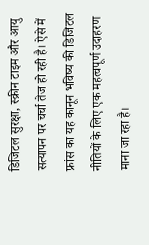डिजिटल सुरक्षा, स्क्रीन टाइम और आयु सत्यापन पर चर्चा तेज हो रही है। ऐसे में फ्रांस का यह कानून भविष्य की डिजिटल नीतियों के लिए एक महत्वपूर्ण उदाहरण माना जा रहा है।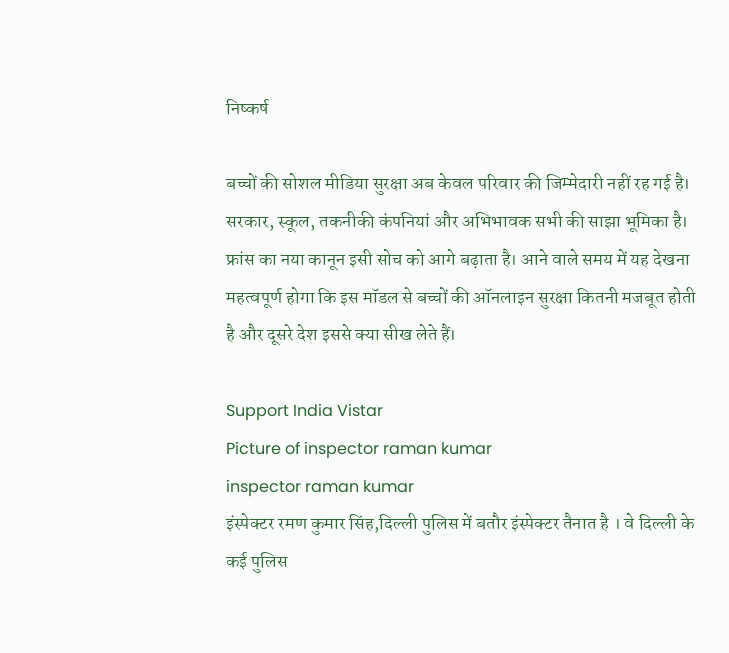निष्कर्ष

बच्चों की सोशल मीडिया सुरक्षा अब केवल परिवार की जिम्मेदारी नहीं रह गई है। सरकार, स्कूल, तकनीकी कंपनियां और अभिभावक सभी की साझा भूमिका है। फ्रांस का नया कानून इसी सोच को आगे बढ़ाता है। आने वाले समय में यह देखना महत्वपूर्ण होगा कि इस मॉडल से बच्चों की ऑनलाइन सुरक्षा कितनी मजबूत होती है और दूसरे देश इससे क्या सीख लेते हैं।

Support India Vistar
Picture of inspector raman kumar
inspector raman kumar
इंस्पेक्टर रमण कुमार सिंह,दिल्ली पुलिस में बतौर इंस्पेक्टर तैनात है । वे दिल्ली के कई पुलिस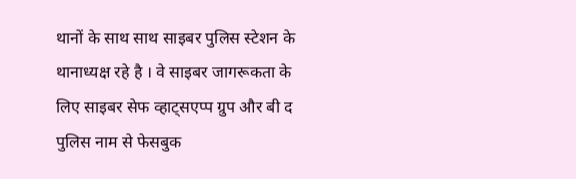थानों के साथ साथ साइबर पुलिस स्टेशन के थानाध्यक्ष रहे है । वे साइबर जागरूकता के लिए साइबर सेफ व्हाट्सएप्प ग्रुप और बी द पुलिस नाम से फेसबुक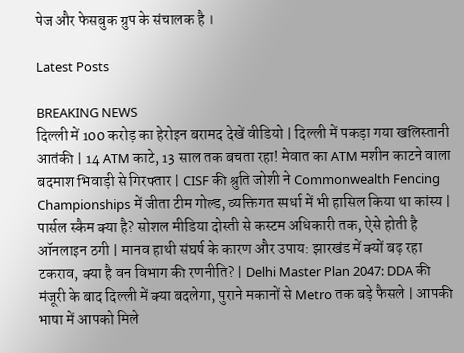पेज और फेसबुक ग्रुप के संचालक है ।

Latest Posts

BREAKING NEWS
दिल्ली में 100 करोड़ का हेरोइन बरामद देखें वीडियो | दिल्ली में पकड़ा गया खलिस्तानी आतंकी | 14 ATM काटे, 13 साल तक बचता रहा! मेवात का ATM मशीन काटने वाला बदमाश भिवाड़ी से गिरफ्तार | CISF की श्रुति जोशी ने Commonwealth Fencing Championships में जीता टीम गोल्ड, व्यक्तिगत स्पर्धा में भी हासिल किया था कांस्य | पार्सल स्कैम क्या है? सोशल मीडिया दोस्ती से कस्टम अधिकारी तक, ऐसे होती है ऑनलाइन ठगी | मानव हाथी संघर्ष के कारण और उपाय: झारखंड में क्यों बढ़ रहा टकराव, क्या है वन विभाग की रणनीति? | Delhi Master Plan 2047: DDA की मंजूरी के बाद दिल्ली में क्या बदलेगा, पुराने मकानों से Metro तक बड़े फैसले | आपकी भाषा में आपको मिले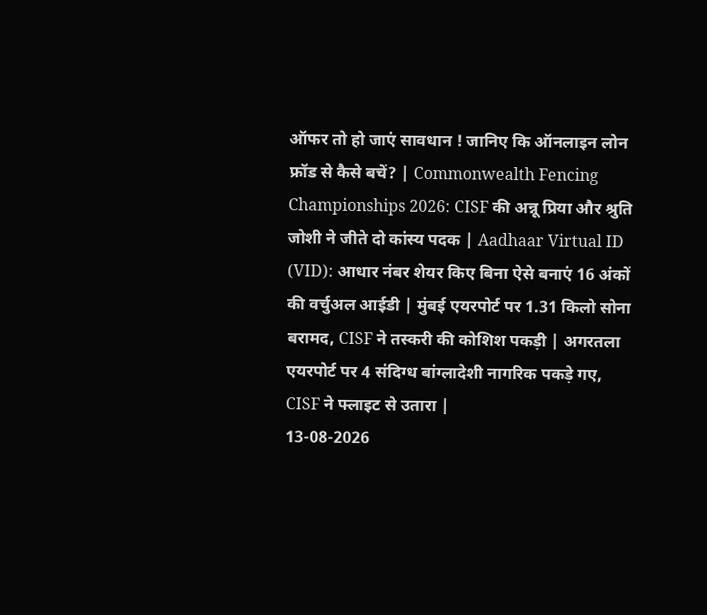ऑफर तो हो जाएं सावधान ! जानिए कि ऑनलाइन लोन फ्रॉड से कैसे बचें? | Commonwealth Fencing Championships 2026: CISF की अन्नू प्रिया और श्रुति जोशी ने जीते दो कांस्य पदक | Aadhaar Virtual ID (VID): आधार नंबर शेयर किए बिना ऐसे बनाएं 16 अंकों की वर्चुअल आईडी | मुंबई एयरपोर्ट पर 1.31 किलो सोना बरामद, CISF ने तस्करी की कोशिश पकड़ी | अगरतला एयरपोर्ट पर 4 संदिग्ध बांग्लादेशी नागरिक पकड़े गए, CISF ने फ्लाइट से उतारा |
13-08-2026